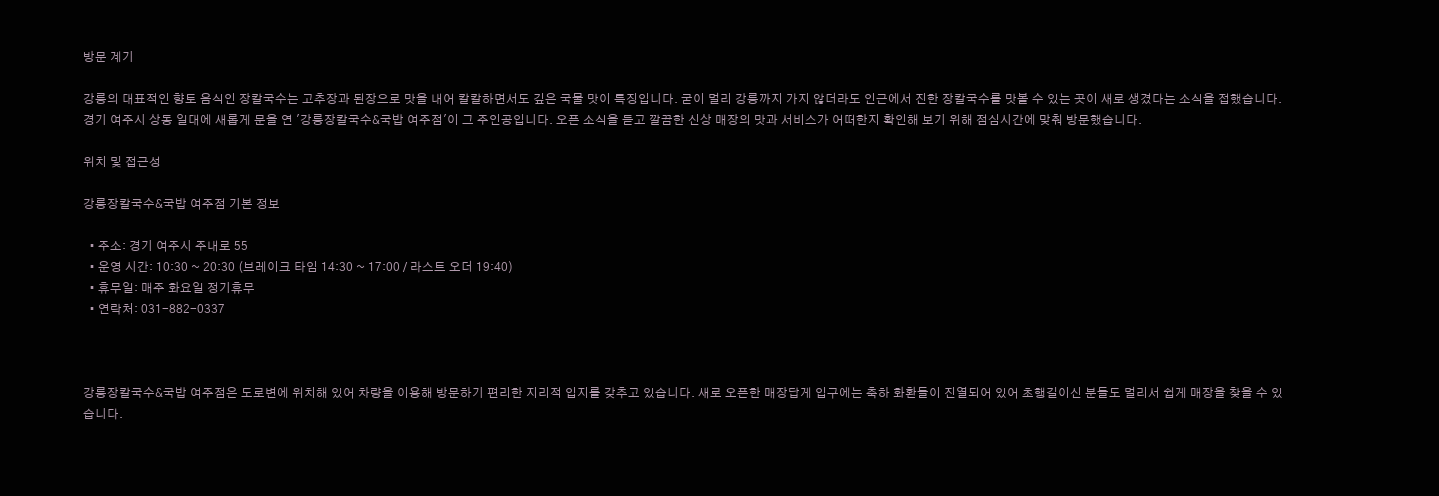방문 계기

강릉의 대표적인 향토 음식인 장칼국수는 고추장과 된장으로 맛을 내어 칼칼하면서도 깊은 국물 맛이 특징입니다. 굳이 멀리 강릉까지 가지 않더라도 인근에서 진한 장칼국수를 맛볼 수 있는 곳이 새로 생겼다는 소식을 접했습니다. 경기 여주시 상동 일대에 새롭게 문을 연 '강릉장칼국수&국밥 여주점'이 그 주인공입니다. 오픈 소식을 듣고 깔끔한 신상 매장의 맛과 서비스가 어떠한지 확인해 보기 위해 점심시간에 맞춰 방문했습니다.

위치 및 접근성

강릉장칼국수&국밥 여주점 기본 정보

  • 주소: 경기 여주시 주내로 55
  • 운영 시간: 10:30 ~ 20:30 (브레이크 타임 14:30 ~ 17:00 / 라스트 오더 19:40)
  • 휴무일: 매주 화요일 정기휴무
  • 연락처: 031-882-0337



강릉장칼국수&국밥 여주점은 도로변에 위치해 있어 차량을 이용해 방문하기 편리한 지리적 입지를 갖추고 있습니다. 새로 오픈한 매장답게 입구에는 축하 화환들이 진열되어 있어 초행길이신 분들도 멀리서 쉽게 매장을 찾을 수 있습니다.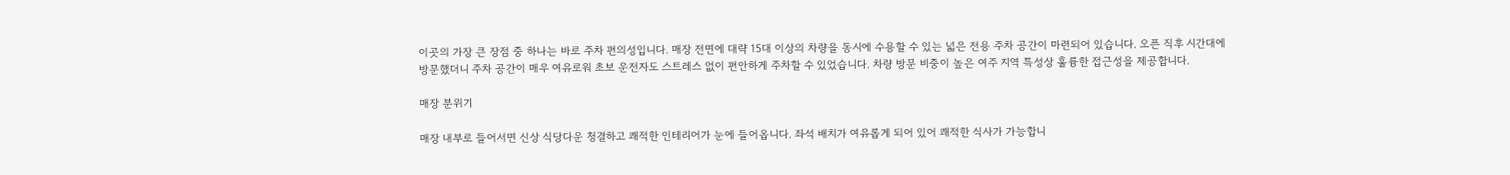이곳의 가장 큰 장점 중 하나는 바로 주차 편의성입니다. 매장 전면에 대략 15대 이상의 차량을 동시에 수용할 수 있는 넓은 전용 주차 공간이 마련되어 있습니다. 오픈 직후 시간대에 방문했더니 주차 공간이 매우 여유로워 초보 운전자도 스트레스 없이 편안하게 주차할 수 있었습니다. 차량 방문 비중이 높은 여주 지역 특성상 훌륭한 접근성을 제공합니다.

매장 분위기

매장 내부로 들어서면 신상 식당다운 청결하고 쾌적한 인테리어가 눈에 들어옵니다. 좌석 배치가 여유롭게 되어 있어 쾌적한 식사가 가능합니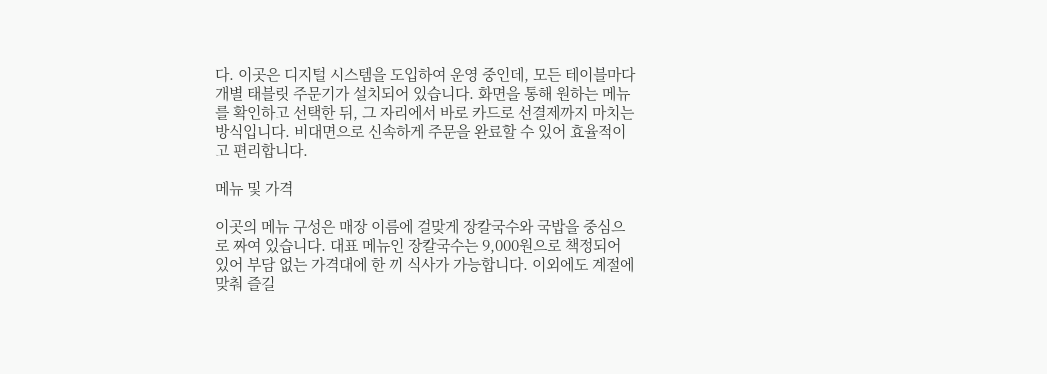다. 이곳은 디지털 시스템을 도입하여 운영 중인데, 모든 테이블마다 개별 태블릿 주문기가 설치되어 있습니다. 화면을 통해 원하는 메뉴를 확인하고 선택한 뒤, 그 자리에서 바로 카드로 선결제까지 마치는 방식입니다. 비대면으로 신속하게 주문을 완료할 수 있어 효율적이고 편리합니다.

메뉴 및 가격

이곳의 메뉴 구성은 매장 이름에 걸맞게 장칼국수와 국밥을 중심으로 짜여 있습니다. 대표 메뉴인 장칼국수는 9,000원으로 책정되어 있어 부담 없는 가격대에 한 끼 식사가 가능합니다. 이외에도 계절에 맞춰 즐길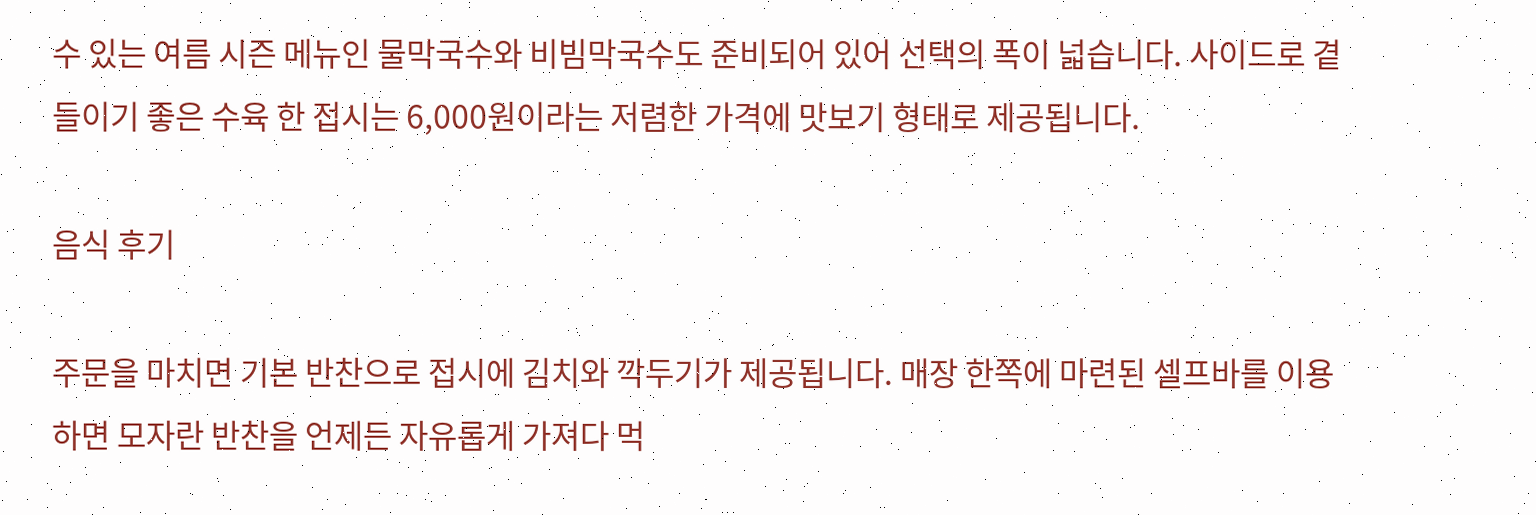수 있는 여름 시즌 메뉴인 물막국수와 비빔막국수도 준비되어 있어 선택의 폭이 넓습니다. 사이드로 곁들이기 좋은 수육 한 접시는 6,000원이라는 저렴한 가격에 맛보기 형태로 제공됩니다.

음식 후기

주문을 마치면 기본 반찬으로 접시에 김치와 깍두기가 제공됩니다. 매장 한쪽에 마련된 셀프바를 이용하면 모자란 반찬을 언제든 자유롭게 가져다 먹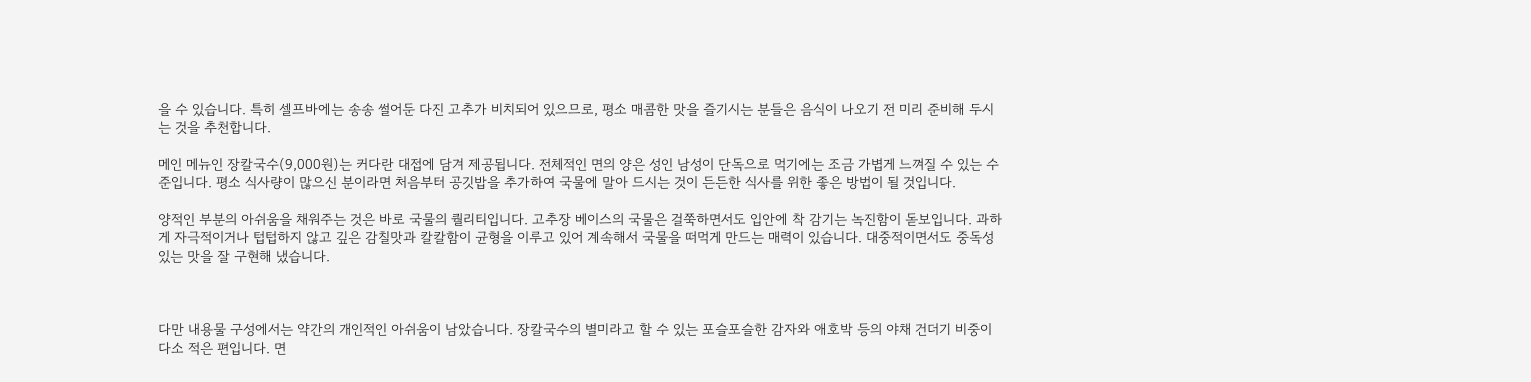을 수 있습니다. 특히 셀프바에는 송송 썰어둔 다진 고추가 비치되어 있으므로, 평소 매콤한 맛을 즐기시는 분들은 음식이 나오기 전 미리 준비해 두시는 것을 추천합니다.

메인 메뉴인 장칼국수(9,000원)는 커다란 대접에 담겨 제공됩니다. 전체적인 면의 양은 성인 남성이 단독으로 먹기에는 조금 가볍게 느껴질 수 있는 수준입니다. 평소 식사량이 많으신 분이라면 처음부터 공깃밥을 추가하여 국물에 말아 드시는 것이 든든한 식사를 위한 좋은 방법이 될 것입니다.

양적인 부분의 아쉬움을 채워주는 것은 바로 국물의 퀄리티입니다. 고추장 베이스의 국물은 걸쭉하면서도 입안에 착 감기는 녹진함이 돋보입니다. 과하게 자극적이거나 텁텁하지 않고 깊은 감칠맛과 칼칼함이 균형을 이루고 있어 계속해서 국물을 떠먹게 만드는 매력이 있습니다. 대중적이면서도 중독성 있는 맛을 잘 구현해 냈습니다.



다만 내용물 구성에서는 약간의 개인적인 아쉬움이 남았습니다. 장칼국수의 별미라고 할 수 있는 포슬포슬한 감자와 애호박 등의 야채 건더기 비중이 다소 적은 편입니다. 면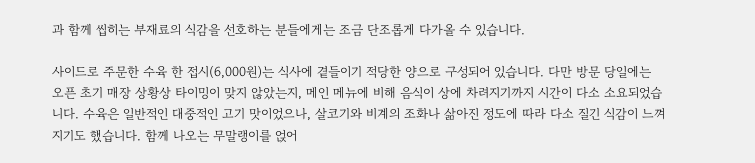과 함께 씹히는 부재료의 식감을 선호하는 분들에게는 조금 단조롭게 다가올 수 있습니다.

사이드로 주문한 수육 한 접시(6,000원)는 식사에 곁들이기 적당한 양으로 구성되어 있습니다. 다만 방문 당일에는 오픈 초기 매장 상황상 타이밍이 맞지 않았는지, 메인 메뉴에 비해 음식이 상에 차려지기까지 시간이 다소 소요되었습니다. 수육은 일반적인 대중적인 고기 맛이었으나, 살코기와 비계의 조화나 삶아진 정도에 따라 다소 질긴 식감이 느껴지기도 했습니다. 함께 나오는 무말랭이를 얹어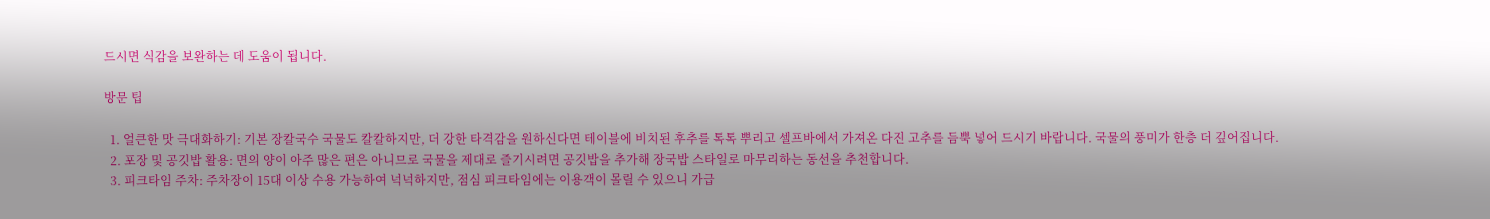드시면 식감을 보완하는 데 도움이 됩니다.

방문 팁

  1. 얼큰한 맛 극대화하기: 기본 장칼국수 국물도 칼칼하지만, 더 강한 타격감을 원하신다면 테이블에 비치된 후추를 톡톡 뿌리고 셀프바에서 가져온 다진 고추를 듬뿍 넣어 드시기 바랍니다. 국물의 풍미가 한층 더 깊어집니다.
  2. 포장 및 공깃밥 활용: 면의 양이 아주 많은 편은 아니므로 국물을 제대로 즐기시려면 공깃밥을 추가해 장국밥 스타일로 마무리하는 동선을 추천합니다.
  3. 피크타임 주차: 주차장이 15대 이상 수용 가능하여 넉넉하지만, 점심 피크타임에는 이용객이 몰릴 수 있으니 가급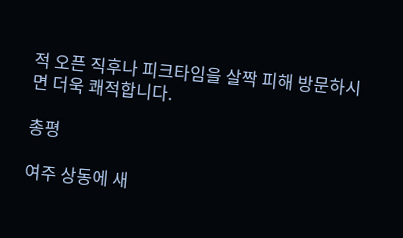적 오픈 직후나 피크타임을 살짝 피해 방문하시면 더욱 쾌적합니다.

총평

여주 상동에 새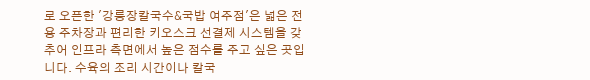로 오픈한 '강릉장칼국수&국밥 여주점'은 넓은 전용 주차장과 편리한 키오스크 선결제 시스템을 갖추어 인프라 측면에서 높은 점수를 주고 싶은 곳입니다. 수육의 조리 시간이나 칼국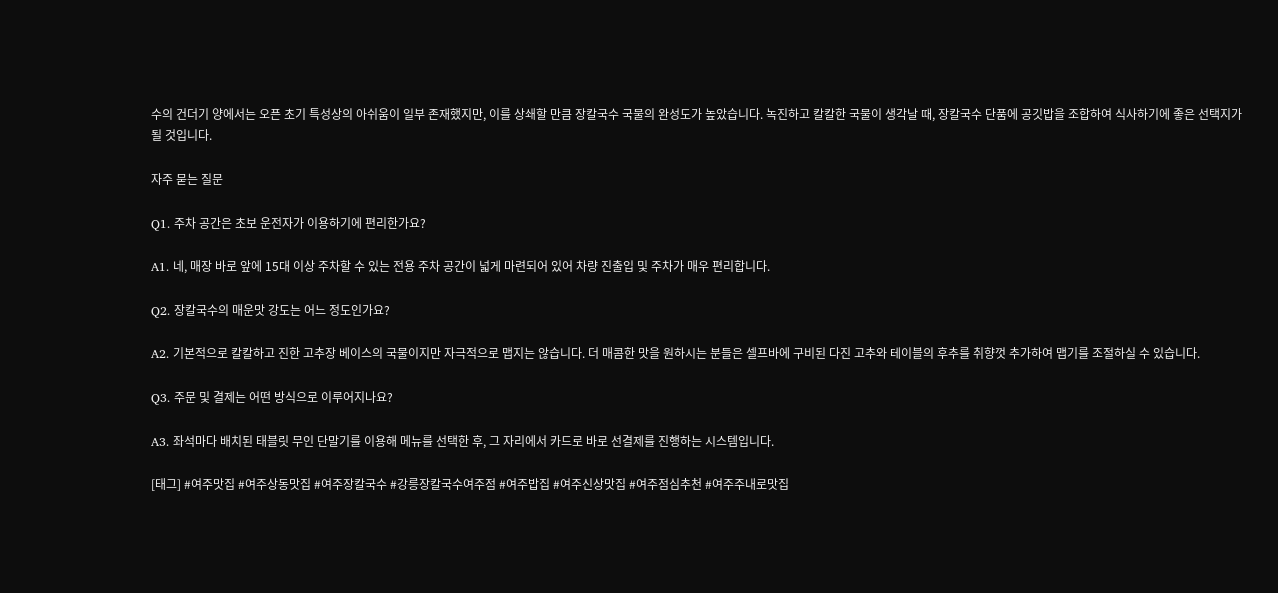수의 건더기 양에서는 오픈 초기 특성상의 아쉬움이 일부 존재했지만, 이를 상쇄할 만큼 장칼국수 국물의 완성도가 높았습니다. 녹진하고 칼칼한 국물이 생각날 때, 장칼국수 단품에 공깃밥을 조합하여 식사하기에 좋은 선택지가 될 것입니다.

자주 묻는 질문

Q1. 주차 공간은 초보 운전자가 이용하기에 편리한가요?

A1. 네, 매장 바로 앞에 15대 이상 주차할 수 있는 전용 주차 공간이 넓게 마련되어 있어 차량 진출입 및 주차가 매우 편리합니다.

Q2. 장칼국수의 매운맛 강도는 어느 정도인가요?

A2. 기본적으로 칼칼하고 진한 고추장 베이스의 국물이지만 자극적으로 맵지는 않습니다. 더 매콤한 맛을 원하시는 분들은 셀프바에 구비된 다진 고추와 테이블의 후추를 취향껏 추가하여 맵기를 조절하실 수 있습니다.

Q3. 주문 및 결제는 어떤 방식으로 이루어지나요?

A3. 좌석마다 배치된 태블릿 무인 단말기를 이용해 메뉴를 선택한 후, 그 자리에서 카드로 바로 선결제를 진행하는 시스템입니다.

[태그] #여주맛집 #여주상동맛집 #여주장칼국수 #강릉장칼국수여주점 #여주밥집 #여주신상맛집 #여주점심추천 #여주주내로맛집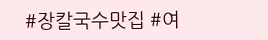#장칼국수맛집 #여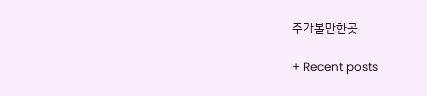주가볼만한곳

+ Recent posts